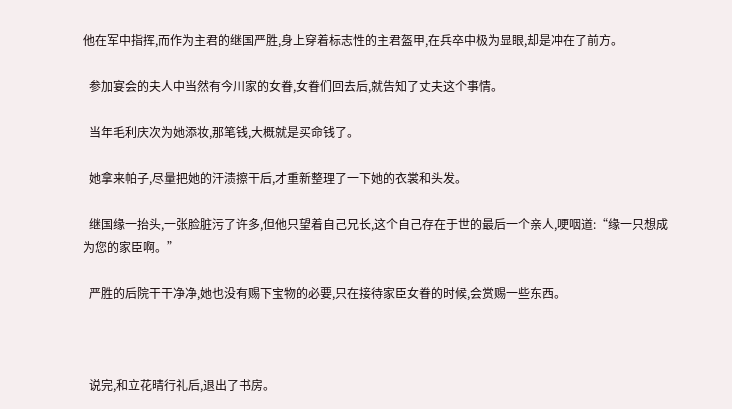他在军中指挥,而作为主君的继国严胜,身上穿着标志性的主君盔甲,在兵卒中极为显眼,却是冲在了前方。

  参加宴会的夫人中当然有今川家的女眷,女眷们回去后,就告知了丈夫这个事情。

  当年毛利庆次为她添妆,那笔钱,大概就是买命钱了。

  她拿来帕子,尽量把她的汗渍擦干后,才重新整理了一下她的衣裳和头发。

  继国缘一抬头,一张脸脏污了许多,但他只望着自己兄长,这个自己存在于世的最后一个亲人,哽咽道:“缘一只想成为您的家臣啊。”

  严胜的后院干干净净,她也没有赐下宝物的必要,只在接待家臣女眷的时候,会赏赐一些东西。



  说完,和立花晴行礼后,退出了书房。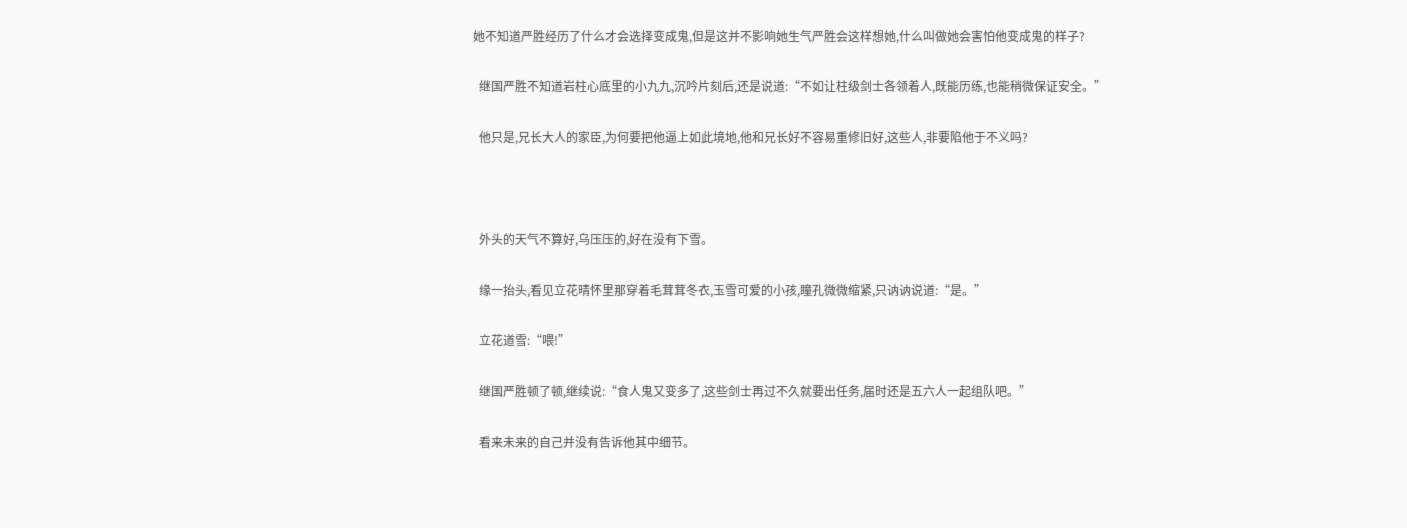她不知道严胜经历了什么才会选择变成鬼,但是这并不影响她生气严胜会这样想她,什么叫做她会害怕他变成鬼的样子?

  继国严胜不知道岩柱心底里的小九九,沉吟片刻后,还是说道:“不如让柱级剑士各领着人,既能历练,也能稍微保证安全。”

  他只是,兄长大人的家臣,为何要把他逼上如此境地,他和兄长好不容易重修旧好,这些人,非要陷他于不义吗?



  外头的天气不算好,乌压压的,好在没有下雪。

  缘一抬头,看见立花晴怀里那穿着毛茸茸冬衣,玉雪可爱的小孩,瞳孔微微缩紧,只讷讷说道:“是。”

  立花道雪:“喂!”

  继国严胜顿了顿,继续说:“食人鬼又变多了,这些剑士再过不久就要出任务,届时还是五六人一起组队吧。”

  看来未来的自己并没有告诉他其中细节。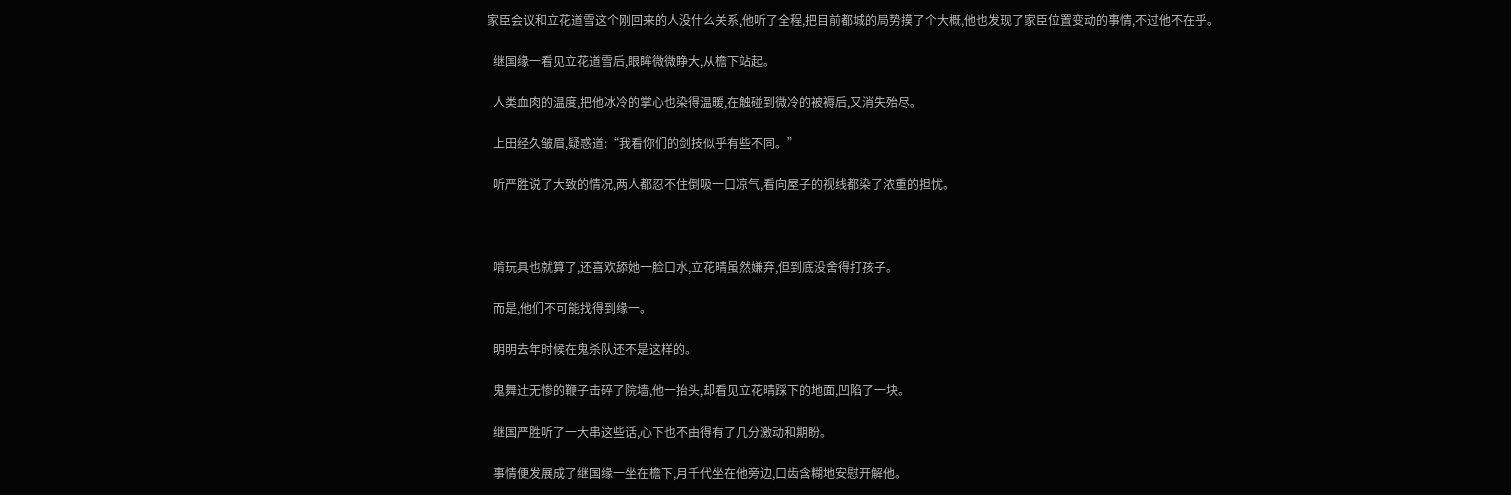家臣会议和立花道雪这个刚回来的人没什么关系,他听了全程,把目前都城的局势摸了个大概,他也发现了家臣位置变动的事情,不过他不在乎。

  继国缘一看见立花道雪后,眼眸微微睁大,从檐下站起。

  人类血肉的温度,把他冰冷的掌心也染得温暖,在触碰到微冷的被褥后,又消失殆尽。

  上田经久皱眉,疑惑道:“我看你们的剑技似乎有些不同。”

  听严胜说了大致的情况,两人都忍不住倒吸一口凉气,看向屋子的视线都染了浓重的担忧。



  啃玩具也就算了,还喜欢舔她一脸口水,立花晴虽然嫌弃,但到底没舍得打孩子。

  而是,他们不可能找得到缘一。

  明明去年时候在鬼杀队还不是这样的。

  鬼舞辻无惨的鞭子击碎了院墙,他一抬头,却看见立花晴踩下的地面,凹陷了一块。

  继国严胜听了一大串这些话,心下也不由得有了几分激动和期盼。

  事情便发展成了继国缘一坐在檐下,月千代坐在他旁边,口齿含糊地安慰开解他。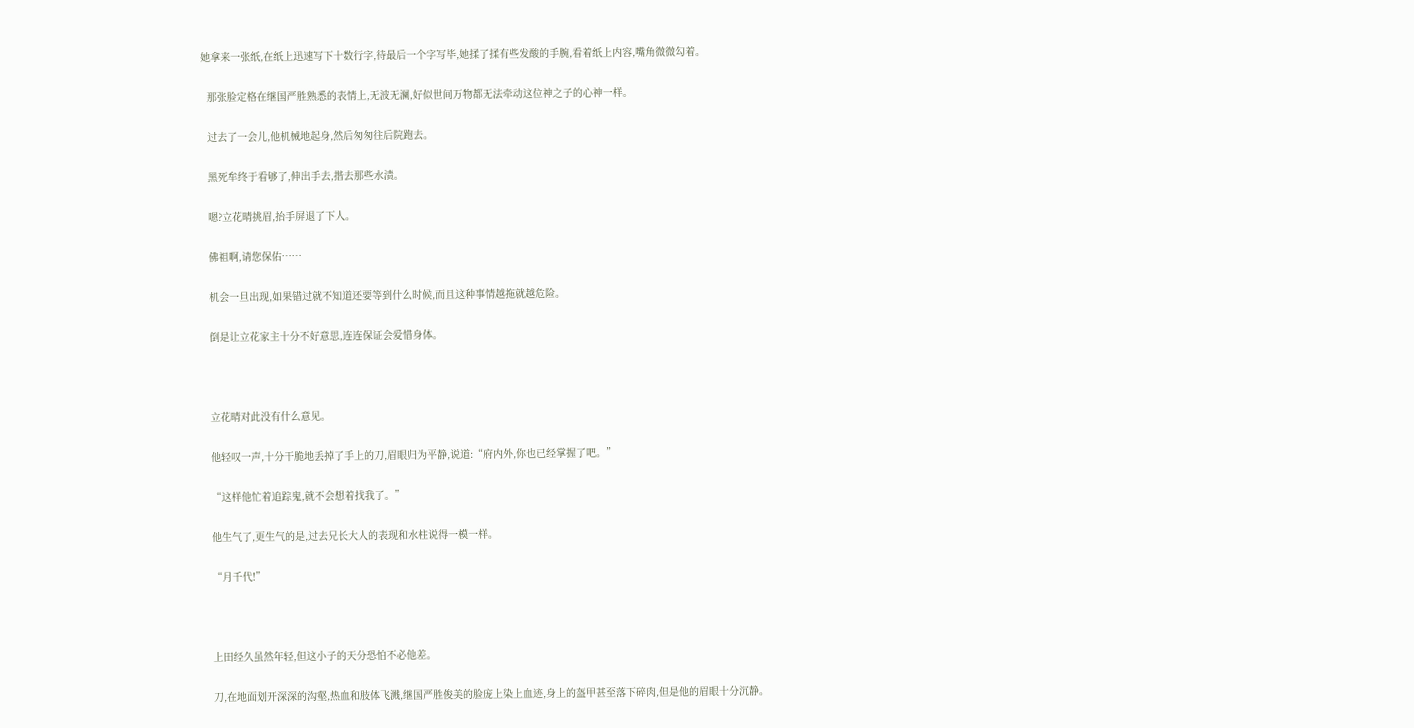她拿来一张纸,在纸上迅速写下十数行字,待最后一个字写毕,她揉了揉有些发酸的手腕,看着纸上内容,嘴角微微勾着。

  那张脸定格在继国严胜熟悉的表情上,无波无澜,好似世间万物都无法牵动这位神之子的心神一样。

  过去了一会儿,他机械地起身,然后匆匆往后院跑去。

  黑死牟终于看够了,伸出手去,揩去那些水渍。

  嗯?立花晴挑眉,抬手屏退了下人。

  佛祖啊,请您保佑……

  机会一旦出现,如果错过就不知道还要等到什么时候,而且这种事情越拖就越危险。

  倒是让立花家主十分不好意思,连连保证会爱惜身体。



  立花晴对此没有什么意见。

  他轻叹一声,十分干脆地丢掉了手上的刀,眉眼归为平静,说道:“府内外,你也已经掌握了吧。”

  “这样他忙着追踪鬼,就不会想着找我了。”

  他生气了,更生气的是,过去兄长大人的表现和水柱说得一模一样。

  “月千代!”



  上田经久虽然年轻,但这小子的天分恐怕不必他差。

  刀,在地面划开深深的沟壑,热血和肢体飞溅,继国严胜俊美的脸庞上染上血迹,身上的盔甲甚至落下碎肉,但是他的眉眼十分沉静。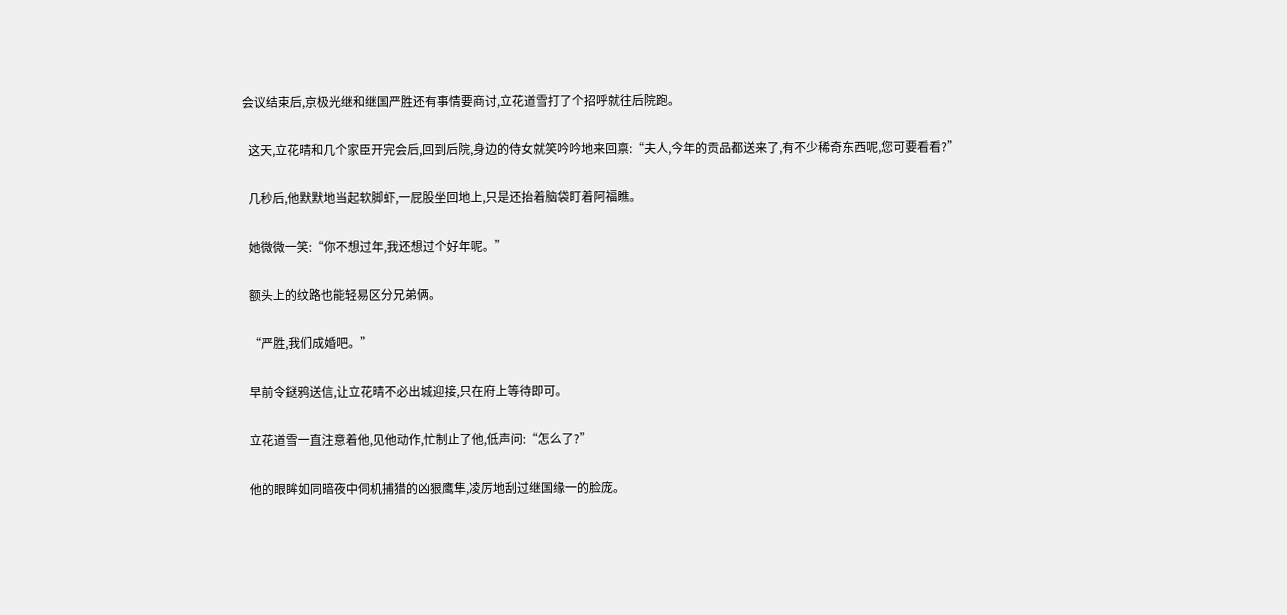会议结束后,京极光继和继国严胜还有事情要商讨,立花道雪打了个招呼就往后院跑。

  这天,立花晴和几个家臣开完会后,回到后院,身边的侍女就笑吟吟地来回禀:“夫人,今年的贡品都送来了,有不少稀奇东西呢,您可要看看?”

  几秒后,他默默地当起软脚虾,一屁股坐回地上,只是还抬着脑袋盯着阿福瞧。

  她微微一笑:“你不想过年,我还想过个好年呢。”

  额头上的纹路也能轻易区分兄弟俩。

  “严胜,我们成婚吧。”

  早前令鎹鸦送信,让立花晴不必出城迎接,只在府上等待即可。

  立花道雪一直注意着他,见他动作,忙制止了他,低声问:“怎么了?”

  他的眼眸如同暗夜中伺机捕猎的凶狠鹰隼,凌厉地刮过继国缘一的脸庞。